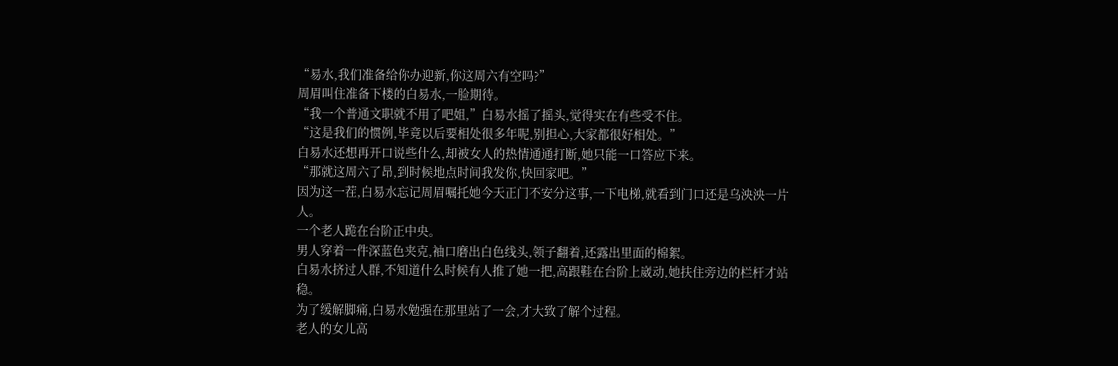“易水,我们准备给你办迎新,你这周六有空吗?”
周眉叫住准备下楼的白易水,一脸期待。
“我一个普通文职就不用了吧姐,”白易水摇了摇头,觉得实在有些受不住。
“这是我们的惯例,毕竟以后要相处很多年呢,别担心,大家都很好相处。”
白易水还想再开口说些什么,却被女人的热情通通打断,她只能一口答应下来。
“那就这周六了昂,到时候地点时间我发你,快回家吧。”
因为这一茬,白易水忘记周眉嘱托她今天正门不安分这事,一下电梯,就看到门口还是乌泱泱一片人。
一个老人跪在台阶正中央。
男人穿着一件深蓝色夹克,袖口磨出白色线头,领子翻着,还露出里面的棉絮。
白易水挤过人群,不知道什么时候有人推了她一把,高跟鞋在台阶上崴动,她扶住旁边的栏杆才站稳。
为了缓解脚痛,白易水勉强在那里站了一会,才大致了解个过程。
老人的女儿高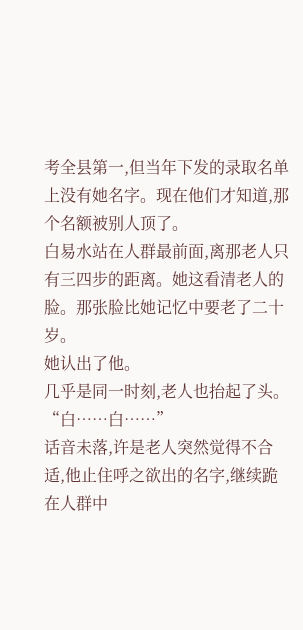考全县第一,但当年下发的录取名单上没有她名字。现在他们才知道,那个名额被别人顶了。
白易水站在人群最前面,离那老人只有三四步的距离。她这看清老人的脸。那张脸比她记忆中要老了二十岁。
她认出了他。
几乎是同一时刻,老人也抬起了头。
“白……白……”
话音未落,许是老人突然觉得不合适,他止住呼之欲出的名字,继续跪在人群中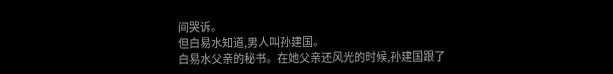间哭诉。
但白易水知道,男人叫孙建国。
白易水父亲的秘书。在她父亲还风光的时候,孙建国跟了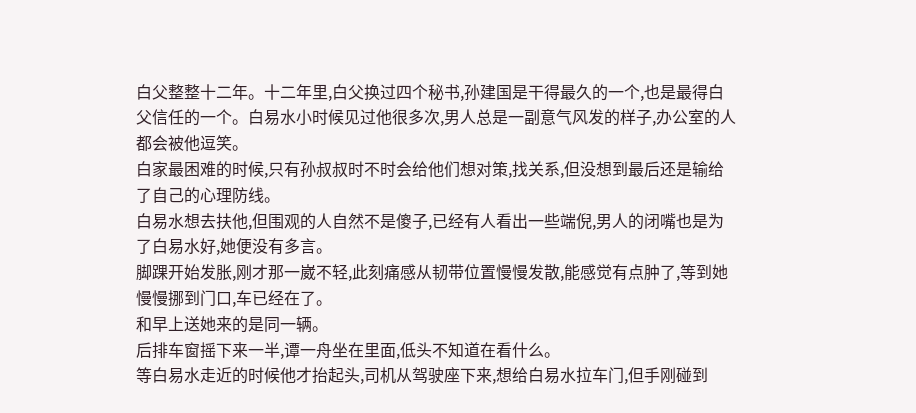白父整整十二年。十二年里,白父换过四个秘书,孙建国是干得最久的一个,也是最得白父信任的一个。白易水小时候见过他很多次,男人总是一副意气风发的样子,办公室的人都会被他逗笑。
白家最困难的时候,只有孙叔叔时不时会给他们想对策,找关系,但没想到最后还是输给了自己的心理防线。
白易水想去扶他,但围观的人自然不是傻子,已经有人看出一些端倪,男人的闭嘴也是为了白易水好,她便没有多言。
脚踝开始发胀,刚才那一崴不轻,此刻痛感从韧带位置慢慢发散,能感觉有点肿了,等到她慢慢挪到门口,车已经在了。
和早上送她来的是同一辆。
后排车窗摇下来一半,谭一舟坐在里面,低头不知道在看什么。
等白易水走近的时候他才抬起头,司机从驾驶座下来,想给白易水拉车门,但手刚碰到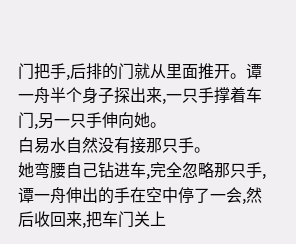门把手,后排的门就从里面推开。谭一舟半个身子探出来,一只手撑着车门,另一只手伸向她。
白易水自然没有接那只手。
她弯腰自己钻进车,完全忽略那只手,谭一舟伸出的手在空中停了一会,然后收回来,把车门关上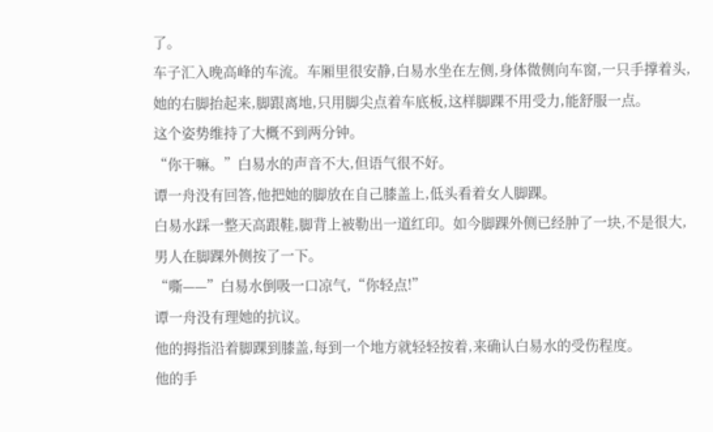了。
车子汇入晚高峰的车流。车厢里很安静,白易水坐在左侧,身体微侧向车窗,一只手撑着头,她的右脚抬起来,脚跟离地,只用脚尖点着车底板,这样脚踝不用受力,能舒服一点。
这个姿势维持了大概不到两分钟。
“你干嘛。”白易水的声音不大,但语气很不好。
谭一舟没有回答,他把她的脚放在自己膝盖上,低头看着女人脚踝。
白易水踩一整天高跟鞋,脚背上被勒出一道红印。如今脚踝外侧已经肿了一块,不是很大,男人在脚踝外侧按了一下。
“嘶——”白易水倒吸一口凉气,“你轻点!”
谭一舟没有理她的抗议。
他的拇指沿着脚踝到膝盖,每到一个地方就轻轻按着,来确认白易水的受伤程度。
他的手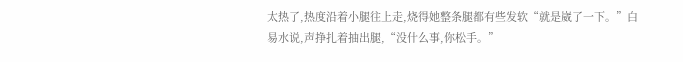太热了,热度沿着小腿往上走,烧得她整条腿都有些发软“就是崴了一下。”白易水说,声挣扎着抽出腿,“没什么事,你松手。”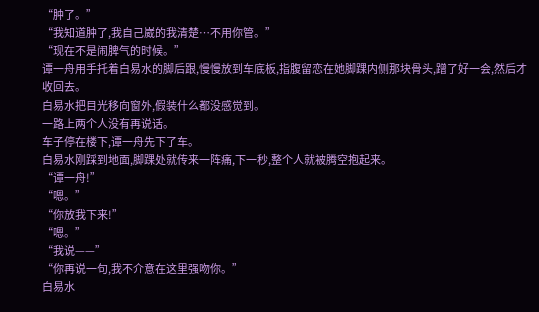“肿了。”
“我知道肿了,我自己崴的我清楚…不用你管。”
“现在不是闹脾气的时候。”
谭一舟用手托着白易水的脚后跟,慢慢放到车底板,指腹留恋在她脚踝内侧那块骨头,蹭了好一会,然后才收回去。
白易水把目光移向窗外,假装什么都没感觉到。
一路上两个人没有再说话。
车子停在楼下,谭一舟先下了车。
白易水刚踩到地面,脚踝处就传来一阵痛,下一秒,整个人就被腾空抱起来。
“谭一舟!”
“嗯。”
“你放我下来!”
“嗯。”
“我说——”
“你再说一句,我不介意在这里强吻你。”
白易水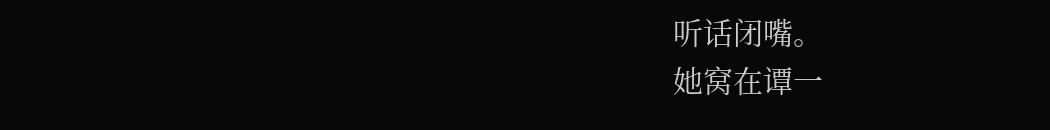听话闭嘴。
她窝在谭一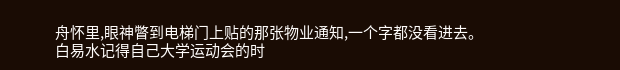舟怀里,眼神瞥到电梯门上贴的那张物业通知,一个字都没看进去。
白易水记得自己大学运动会的时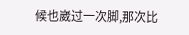候也崴过一次脚,那次比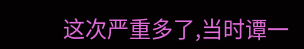这次严重多了,当时谭一